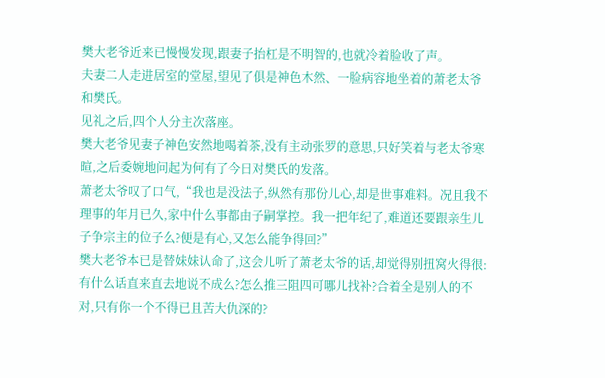樊大老爷近来已慢慢发现,跟妻子抬杠是不明智的,也就冷着脸收了声。
夫妻二人走进居室的堂屋,望见了俱是神色木然、一脸病容地坐着的萧老太爷和樊氏。
见礼之后,四个人分主次落座。
樊大老爷见妻子神色安然地喝着茶,没有主动张罗的意思,只好笑着与老太爷寒暄,之后委婉地问起为何有了今日对樊氏的发落。
萧老太爷叹了口气,“我也是没法子,纵然有那份儿心,却是世事难料。况且我不理事的年月已久,家中什么事都由子嗣掌控。我一把年纪了,难道还要跟亲生儿子争宗主的位子么?便是有心,又怎么能争得回?”
樊大老爷本已是替妹妹认命了,这会儿听了萧老太爷的话,却觉得别扭窝火得很:有什么话直来直去地说不成么?怎么推三阻四可哪儿找补?合着全是别人的不对,只有你一个不得已且苦大仇深的?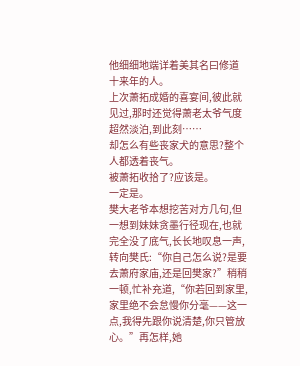他细细地端详着美其名曰修道十来年的人。
上次萧拓成婚的喜宴间,彼此就见过,那时还觉得萧老太爷气度超然淡泊,到此刻……
却怎么有些丧家犬的意思?整个人都透着丧气。
被萧拓收拾了?应该是。
一定是。
樊大老爷本想挖苦对方几句,但一想到妹妹贪墨行径现在,也就完全没了底气,长长地叹息一声,转向樊氏:“你自己怎么说?是要去萧府家庙,还是回樊家?”稍稍一顿,忙补充道,“你若回到家里,家里绝不会怠慢你分毫——这一点,我得先跟你说清楚,你只管放心。”再怎样,她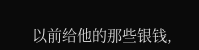以前给他的那些银钱,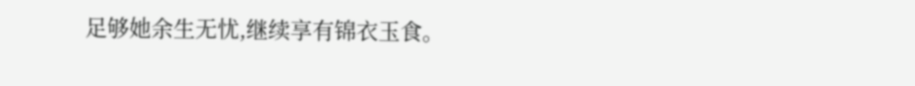足够她余生无忧,继续享有锦衣玉食。